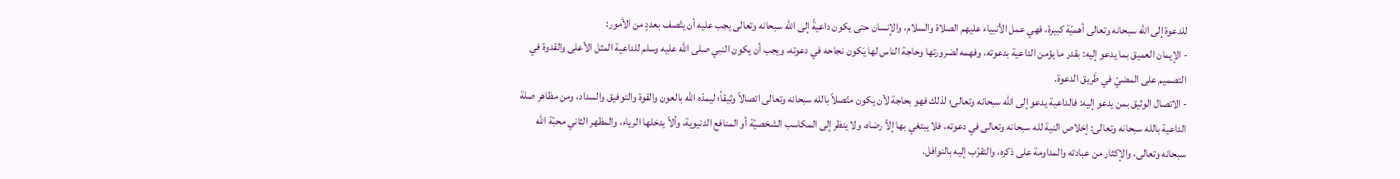للدعوة إلى الله سبحانه وتعالى أهميّة كبيرة، فهي عمل الأنبياء عليهم الصلاة والسلام، والإنسان حتى يكون داعيةً إلى الله سبحانه وتعالى يجب عليه أن يتّصف بعددٍ من الأمور:
- الإيمان العميق بما يدعو إليه: بقدر ما يؤمن الداعية بدعوته، وفهمه لضرورتها وحاجة الناس لها يَكون نجاحه في دعوته، ويجب أن يكون النبي صلى الله عليه وسلم للداعية المثل الأعلى والقدوة في التصميم على المضيّ في طَريق الدعوة.
- الاتصال الوثيق بمن يدعو إليه: فالداعية يدعو إلى الله سبحانه وتعالى؛ لذلك فهو بحاجة لأن يكون متّصلاً بالله سبحانه وتعالى اتصالاً وثيقاً؛ ليمدّه الله بالعون والقوة والتوفيق والسداد، ومن مظاهر صلة الداعية بالله سبحانه وتعالى: إخلاص النية لله سبحانه وتعالى في دعوته، فلا يبتغي بها إلاّ رضاه، ولا ينظر إلى المكاسب الشخصيّة أو المنافع الدنيوية، وألاّ يدخلها الرياء، والمظهر الثاني محبّة الله سبحانه وتعالى، والإكثار من عبادته والمداومة على ذكره، والتقرّب إليه بالنوافل.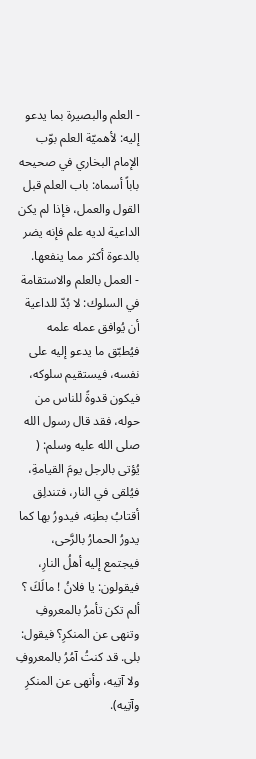- العلم والبصيرة بما يدعو إليه: لأهميّة العلم بوّب الإمام البخاري في صحيحه باباً أسماه: باب العلم قبل القول والعمل، فإذا لم يكن الداعية لديه علم فإنه يضر بالدعوة أكثر مما ينفعها.
- العمل بالعلم والاستقامة في السلوك: لا بُدّ للداعية أن يُوافق عمله علمه فيُطبّق ما يدعو إليه على نفسه، فيستقيم سلوكه، فيكون قدوةً للناس من حوله، فقد قال رسول الله صلى الله عليه وسلم: ( يُؤتى بالرجل يومَ القيامةِ، فيُلقى في النار، فتندلِق أقتابُ بطنِه، فيدورُ بها كما يدورُ الحمارُ بالرَّحى، فيجتمع إليه أهلُ النارِ، فيقولون: يا فلانُ ! مالَكَ ؟ ألم تكن تأمرُ بالمعروفِ وتنهى عن المنكرِ؟ فيقول: بلى. قد كنتُ آمُرُ بالمعروفِ ولا آتِيه، وأنهى عن المنكرِ وآتِيه).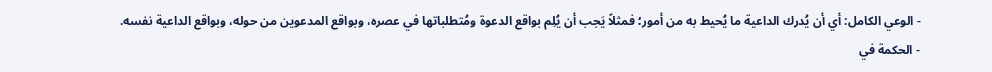- الوعي الكامل: أي أن يُدرك الداعية ما يُحيط به من أمور؛ فمثلاً يَجب أن يُلِم بواقع الدعوة ومُتطلباتها في عصره، وبواقع المدعوين من حوله، وبواقع الداعية نفسه.
- الحكمة في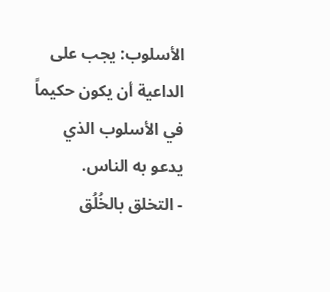الأسلوب: يجب على الداعية أن يكون حكيماً في الأسلوب الذي يدعو به الناس.
- التخلق بالخُلُق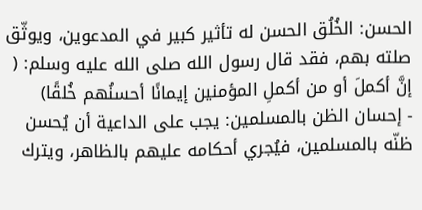الحسن: الخُلُق الحسن له تأثير كبير في المدعوين، ويوثّق صلته بهم، فقد قال رسول الله صلى الله عليه وسلم: ( إنَّ أكملَ أو من أكملِ المؤمنين إيمانًا أحسنُهم خُلقًا)
- إحسان الظن بالمسلمين: يجب على الداعية أن يُحسن ظنّه بالمسلمين، فيُجري أحكامه عليهم بالظاهر، ويترك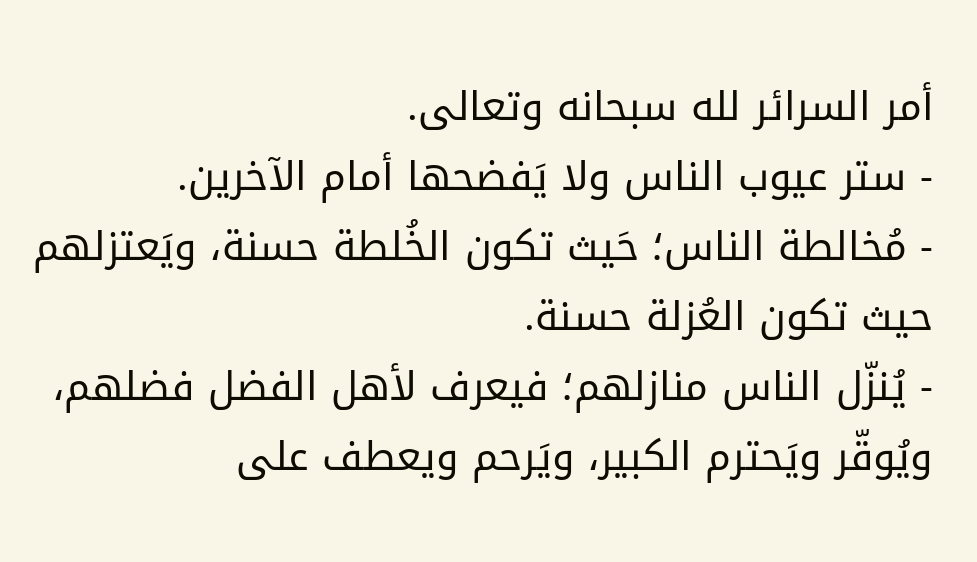أمر السرائر لله سبحانه وتعالى.
- ستر عيوب الناس ولا يَفضحها أمام الآخرين.
- مُخالطة الناس؛ حَيث تكون الخُلطة حسنة، ويَعتزلهم حيث تكون العُزلة حسنة.
- يُنزّل الناس منازلهم؛ فيعرف لأهل الفضل فضلهم، ويُوقّر ويَحترم الكبير، ويَرحم ويعطف على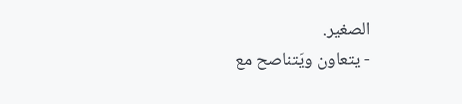الصغير.
- يتعاون ويَتناصح مع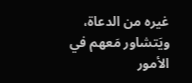غيره من الدعاة، ويَتشاور مَعهم في الأمور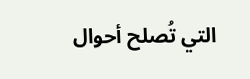التي تُصلح أحوال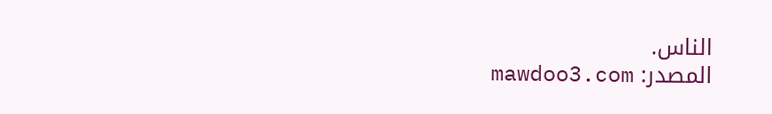الناس.
المصدر: mawdoo3.com